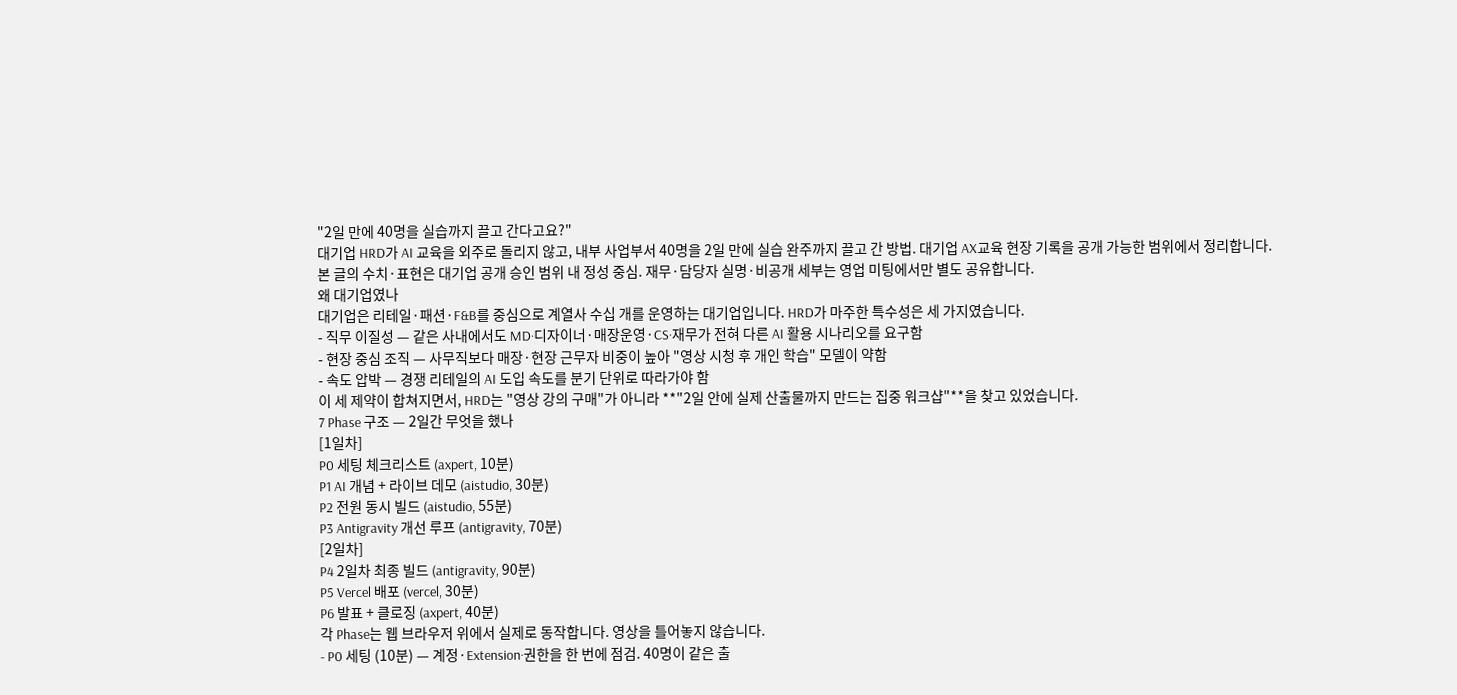"2일 만에 40명을 실습까지 끌고 간다고요?"
대기업 HRD가 AI 교육을 외주로 돌리지 않고, 내부 사업부서 40명을 2일 만에 실습 완주까지 끌고 간 방법. 대기업 AX교육 현장 기록을 공개 가능한 범위에서 정리합니다.
본 글의 수치·표현은 대기업 공개 승인 범위 내 정성 중심. 재무·담당자 실명·비공개 세부는 영업 미팅에서만 별도 공유합니다.
왜 대기업였나
대기업은 리테일·패션·F&B를 중심으로 계열사 수십 개를 운영하는 대기업입니다. HRD가 마주한 특수성은 세 가지였습니다.
- 직무 이질성 — 같은 사내에서도 MD·디자이너·매장운영·CS·재무가 전혀 다른 AI 활용 시나리오를 요구함
- 현장 중심 조직 — 사무직보다 매장·현장 근무자 비중이 높아 "영상 시청 후 개인 학습" 모델이 약함
- 속도 압박 — 경쟁 리테일의 AI 도입 속도를 분기 단위로 따라가야 함
이 세 제약이 합쳐지면서, HRD는 "영상 강의 구매"가 아니라 **"2일 안에 실제 산출물까지 만드는 집중 워크샵"**을 찾고 있었습니다.
7 Phase 구조 — 2일간 무엇을 했나
[1일차]
P0 세팅 체크리스트 (axpert, 10분)
P1 AI 개념 + 라이브 데모 (aistudio, 30분)
P2 전원 동시 빌드 (aistudio, 55분)
P3 Antigravity 개선 루프 (antigravity, 70분)
[2일차]
P4 2일차 최종 빌드 (antigravity, 90분)
P5 Vercel 배포 (vercel, 30분)
P6 발표 + 클로징 (axpert, 40분)
각 Phase는 웹 브라우저 위에서 실제로 동작합니다. 영상을 틀어놓지 않습니다.
- P0 세팅 (10분) — 계정·Extension·권한을 한 번에 점검. 40명이 같은 출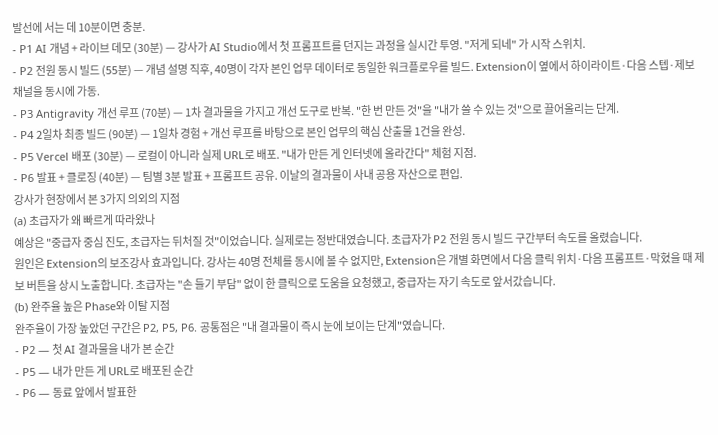발선에 서는 데 10분이면 충분.
- P1 AI 개념 + 라이브 데모 (30분) — 강사가 AI Studio에서 첫 프롬프트를 던지는 과정을 실시간 투영. "저게 되네" 가 시작 스위치.
- P2 전원 동시 빌드 (55분) — 개념 설명 직후, 40명이 각자 본인 업무 데이터로 동일한 워크플로우를 빌드. Extension이 옆에서 하이라이트·다음 스텝·제보 채널을 동시에 가동.
- P3 Antigravity 개선 루프 (70분) — 1차 결과물을 가지고 개선 도구로 반복. "한 번 만든 것"을 "내가 쓸 수 있는 것"으로 끌어올리는 단계.
- P4 2일차 최종 빌드 (90분) — 1일차 경험 + 개선 루프를 바탕으로 본인 업무의 핵심 산출물 1건을 완성.
- P5 Vercel 배포 (30분) — 로컬이 아니라 실제 URL로 배포. "내가 만든 게 인터넷에 올라간다" 체험 지점.
- P6 발표 + 클로징 (40분) — 팀별 3분 발표 + 프롬프트 공유. 이날의 결과물이 사내 공용 자산으로 편입.
강사가 현장에서 본 3가지 의외의 지점
(a) 초급자가 왜 빠르게 따라왔나
예상은 "중급자 중심 진도, 초급자는 뒤처질 것"이었습니다. 실제로는 정반대였습니다. 초급자가 P2 전원 동시 빌드 구간부터 속도를 올렸습니다.
원인은 Extension의 보조강사 효과입니다. 강사는 40명 전체를 동시에 볼 수 없지만, Extension은 개별 화면에서 다음 클릭 위치·다음 프롬프트·막혔을 때 제보 버튼을 상시 노출합니다. 초급자는 "손 들기 부담" 없이 한 클릭으로 도움을 요청했고, 중급자는 자기 속도로 앞서갔습니다.
(b) 완주율 높은 Phase와 이탈 지점
완주율이 가장 높았던 구간은 P2, P5, P6. 공통점은 "내 결과물이 즉시 눈에 보이는 단계"였습니다.
- P2 — 첫 AI 결과물을 내가 본 순간
- P5 — 내가 만든 게 URL로 배포된 순간
- P6 — 동료 앞에서 발표한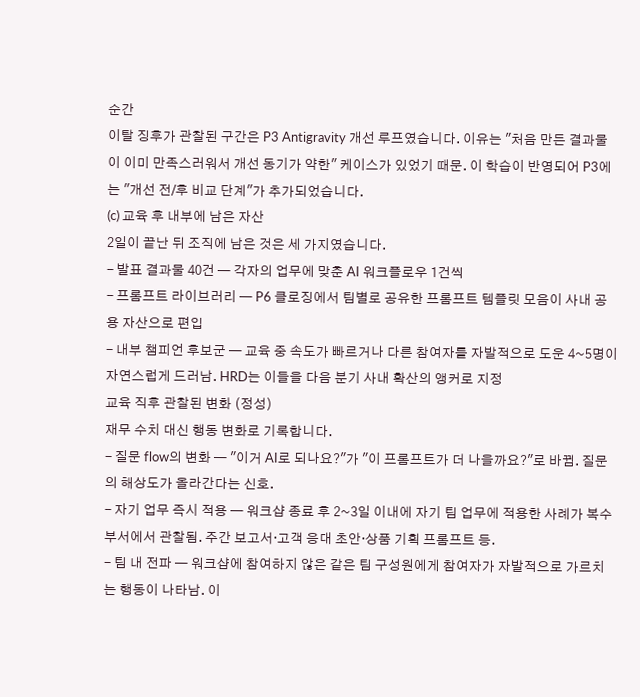순간
이탈 징후가 관찰된 구간은 P3 Antigravity 개선 루프였습니다. 이유는 "처음 만든 결과물이 이미 만족스러워서 개선 동기가 약한" 케이스가 있었기 때문. 이 학습이 반영되어 P3에는 "개선 전/후 비교 단계"가 추가되었습니다.
(c) 교육 후 내부에 남은 자산
2일이 끝난 뒤 조직에 남은 것은 세 가지였습니다.
- 발표 결과물 40건 — 각자의 업무에 맞춘 AI 워크플로우 1건씩
- 프롬프트 라이브러리 — P6 클로징에서 팀별로 공유한 프롬프트 템플릿 모음이 사내 공용 자산으로 편입
- 내부 챔피언 후보군 — 교육 중 속도가 빠르거나 다른 참여자를 자발적으로 도운 4~5명이 자연스럽게 드러남. HRD는 이들을 다음 분기 사내 확산의 앵커로 지정
교육 직후 관찰된 변화 (정성)
재무 수치 대신 행동 변화로 기록합니다.
- 질문 flow의 변화 — "이거 AI로 되나요?"가 "이 프롬프트가 더 나을까요?"로 바뀜. 질문의 해상도가 올라간다는 신호.
- 자기 업무 즉시 적용 — 워크샵 종료 후 2~3일 이내에 자기 팀 업무에 적용한 사례가 복수 부서에서 관찰됨. 주간 보고서·고객 응대 초안·상품 기획 프롬프트 등.
- 팀 내 전파 — 워크샵에 참여하지 않은 같은 팀 구성원에게 참여자가 자발적으로 가르치는 행동이 나타남. 이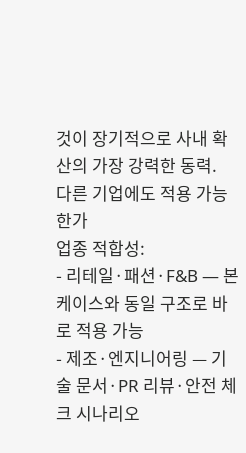것이 장기적으로 사내 확산의 가장 강력한 동력.
다른 기업에도 적용 가능한가
업종 적합성:
- 리테일·패션·F&B — 본 케이스와 동일 구조로 바로 적용 가능
- 제조·엔지니어링 — 기술 문서·PR 리뷰·안전 체크 시나리오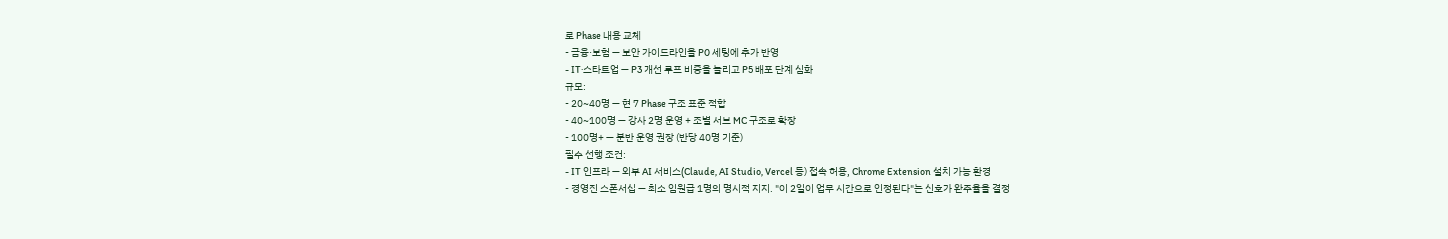로 Phase 내용 교체
- 금융·보험 — 보안 가이드라인을 P0 세팅에 추가 반영
- IT·스타트업 — P3 개선 루프 비중을 늘리고 P5 배포 단계 심화
규모:
- 20~40명 — 현 7 Phase 구조 표준 적합
- 40~100명 — 강사 2명 운영 + 조별 서브 MC 구조로 확장
- 100명+ — 분반 운영 권장 (반당 40명 기준)
필수 선행 조건:
- IT 인프라 — 외부 AI 서비스(Claude, AI Studio, Vercel 등) 접속 허용, Chrome Extension 설치 가능 환경
- 경영진 스폰서십 — 최소 임원급 1명의 명시적 지지. "이 2일이 업무 시간으로 인정된다"는 신호가 완주율을 결정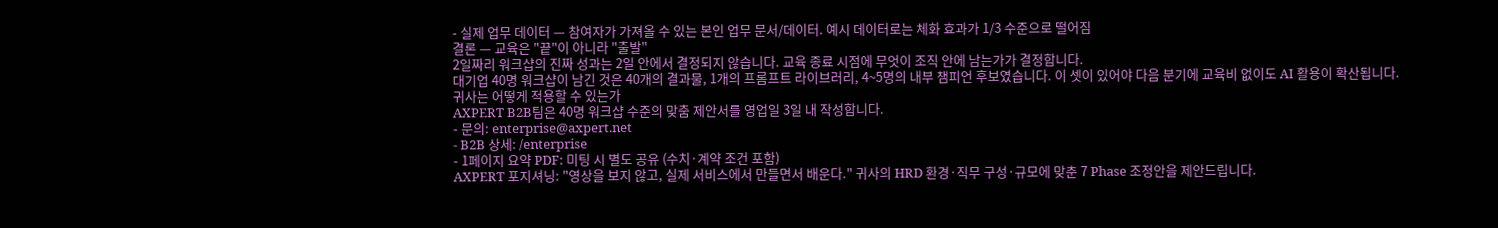- 실제 업무 데이터 — 참여자가 가져올 수 있는 본인 업무 문서/데이터. 예시 데이터로는 체화 효과가 1/3 수준으로 떨어짐
결론 — 교육은 "끝"이 아니라 "출발"
2일짜리 워크샵의 진짜 성과는 2일 안에서 결정되지 않습니다. 교육 종료 시점에 무엇이 조직 안에 남는가가 결정합니다.
대기업 40명 워크샵이 남긴 것은 40개의 결과물, 1개의 프롬프트 라이브러리, 4~5명의 내부 챔피언 후보였습니다. 이 셋이 있어야 다음 분기에 교육비 없이도 AI 활용이 확산됩니다.
귀사는 어떻게 적용할 수 있는가
AXPERT B2B팀은 40명 워크샵 수준의 맞춤 제안서를 영업일 3일 내 작성합니다.
- 문의: enterprise@axpert.net
- B2B 상세: /enterprise
- 1페이지 요약 PDF: 미팅 시 별도 공유 (수치·계약 조건 포함)
AXPERT 포지셔닝: "영상을 보지 않고, 실제 서비스에서 만들면서 배운다." 귀사의 HRD 환경·직무 구성·규모에 맞춘 7 Phase 조정안을 제안드립니다.